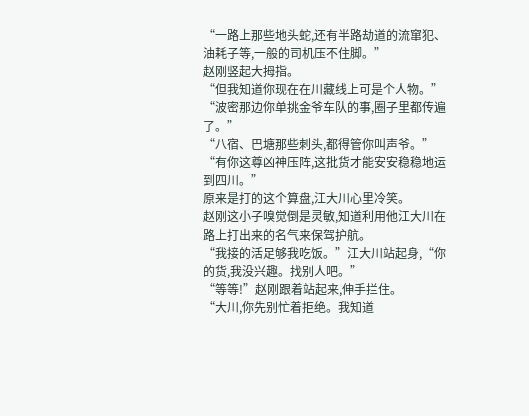“一路上那些地头蛇,还有半路劫道的流窜犯、油耗子等,一般的司机压不住脚。”
赵刚竖起大拇指。
“但我知道你现在在川藏线上可是个人物。”
“波密那边你单挑金爷车队的事,圈子里都传遍了。”
“八宿、巴塘那些刺头,都得管你叫声爷。”
“有你这尊凶神压阵,这批货才能安安稳稳地运到四川。”
原来是打的这个算盘,江大川心里冷笑。
赵刚这小子嗅觉倒是灵敏,知道利用他江大川在路上打出来的名气来保驾护航。
“我接的活足够我吃饭。”江大川站起身,“你的货,我没兴趣。找别人吧。”
“等等!”赵刚跟着站起来,伸手拦住。
“大川,你先别忙着拒绝。我知道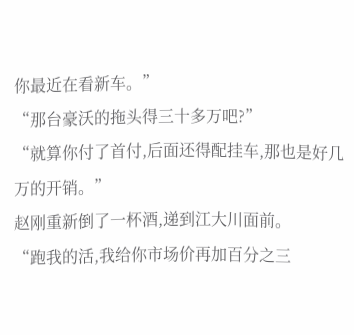你最近在看新车。”
“那台豪沃的拖头得三十多万吧?”
“就算你付了首付,后面还得配挂车,那也是好几万的开销。”
赵刚重新倒了一杯酒,递到江大川面前。
“跑我的活,我给你市场价再加百分之三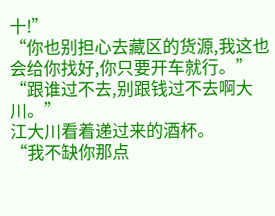十!”
“你也别担心去藏区的货源,我这也会给你找好,你只要开车就行。”
“跟谁过不去,别跟钱过不去啊大川。”
江大川看着递过来的酒杯。
“我不缺你那点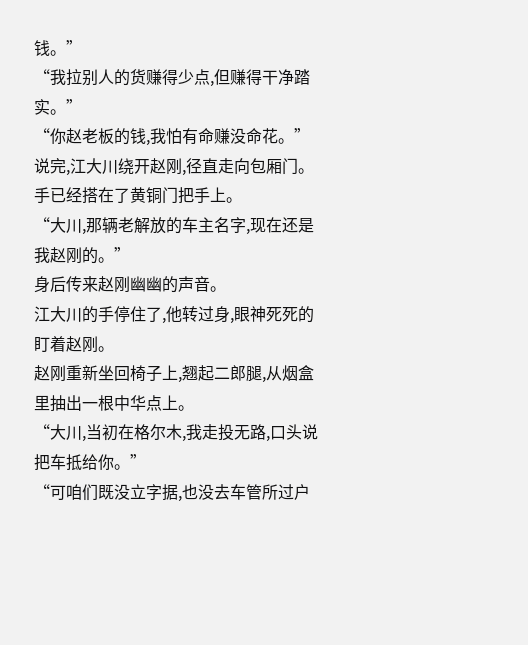钱。”
“我拉别人的货赚得少点,但赚得干净踏实。”
“你赵老板的钱,我怕有命赚没命花。”
说完,江大川绕开赵刚,径直走向包厢门。
手已经搭在了黄铜门把手上。
“大川,那辆老解放的车主名字,现在还是我赵刚的。”
身后传来赵刚幽幽的声音。
江大川的手停住了,他转过身,眼神死死的盯着赵刚。
赵刚重新坐回椅子上,翘起二郎腿,从烟盒里抽出一根中华点上。
“大川,当初在格尔木,我走投无路,口头说把车抵给你。”
“可咱们既没立字据,也没去车管所过户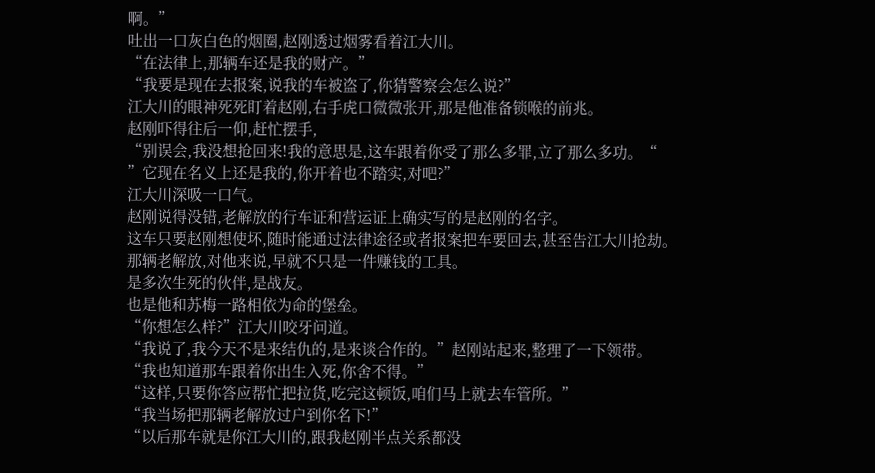啊。”
吐出一口灰白色的烟圈,赵刚透过烟雾看着江大川。
“在法律上,那辆车还是我的财产。”
“我要是现在去报案,说我的车被盗了,你猜警察会怎么说?”
江大川的眼神死死盯着赵刚,右手虎口微微张开,那是他准备锁喉的前兆。
赵刚吓得往后一仰,赶忙摆手,
“别误会,我没想抢回来!我的意思是,这车跟着你受了那么多罪,立了那么多功。“
”它现在名义上还是我的,你开着也不踏实,对吧?”
江大川深吸一口气。
赵刚说得没错,老解放的行车证和营运证上确实写的是赵刚的名字。
这车只要赵刚想使坏,随时能通过法律途径或者报案把车要回去,甚至告江大川抢劫。
那辆老解放,对他来说,早就不只是一件赚钱的工具。
是多次生死的伙伴,是战友。
也是他和苏梅一路相依为命的堡垒。
“你想怎么样?”江大川咬牙问道。
“我说了,我今天不是来结仇的,是来谈合作的。”赵刚站起来,整理了一下领带。
“我也知道那车跟着你出生入死,你舍不得。”
“这样,只要你答应帮忙把拉货,吃完这顿饭,咱们马上就去车管所。”
“我当场把那辆老解放过户到你名下!”
“以后那车就是你江大川的,跟我赵刚半点关系都没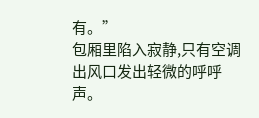有。”
包厢里陷入寂静,只有空调出风口发出轻微的呼呼声。